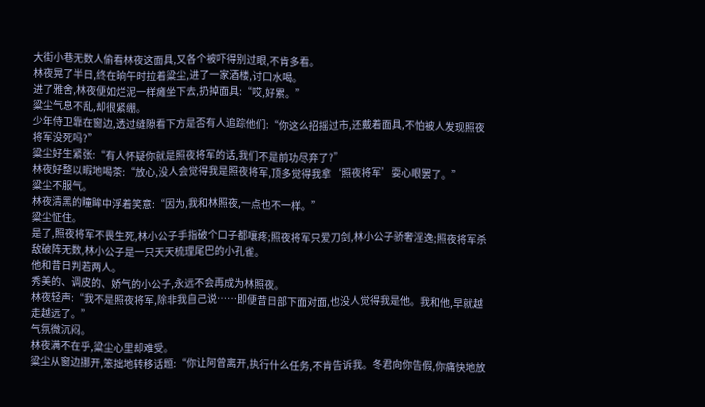大街小巷无数人偷看林夜这面具,又各个被吓得别过眼,不肯多看。
林夜晃了半日,终在晌午时拉着粱尘,进了一家酒楼,讨口水喝。
进了雅舍,林夜便如烂泥一样瘫坐下去,扔掉面具:“哎,好累。”
粱尘气息不乱,却很紧绷。
少年侍卫靠在窗边,透过缝隙看下方是否有人追踪他们:“你这么招摇过市,还戴着面具,不怕被人发现照夜将军没死吗?”
粱尘好生紧张:“有人怀疑你就是照夜将军的话,我们不是前功尽弃了?”
林夜好整以暇地喝茶:“放心,没人会觉得我是照夜将军,顶多觉得我拿‘照夜将军’耍心眼罢了。”
粱尘不服气。
林夜清黑的瞳眸中浮着笑意:“因为,我和林照夜,一点也不一样。”
粱尘怔住。
是了,照夜将军不畏生死,林小公子手指破个口子都嚷疼;照夜将军只爱刀剑,林小公子骄奢淫逸;照夜将军杀敌破阵无数,林小公子是一只天天梳理尾巴的小孔雀。
他和昔日判若两人。
秀美的、调皮的、娇气的小公子,永远不会再成为林照夜。
林夜轻声:“我不是照夜将军,除非我自己说……即便昔日部下面对面,也没人觉得我是他。我和他,早就越走越远了。”
气氛微沉闷。
林夜满不在乎,粱尘心里却难受。
粱尘从窗边挪开,笨拙地转移话题:“你让阿曾离开,执行什么任务,不肯告诉我。冬君向你告假,你痛快地放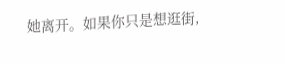她离开。如果你只是想逛街,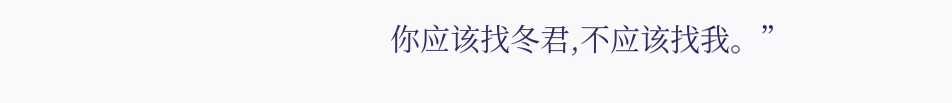你应该找冬君,不应该找我。”